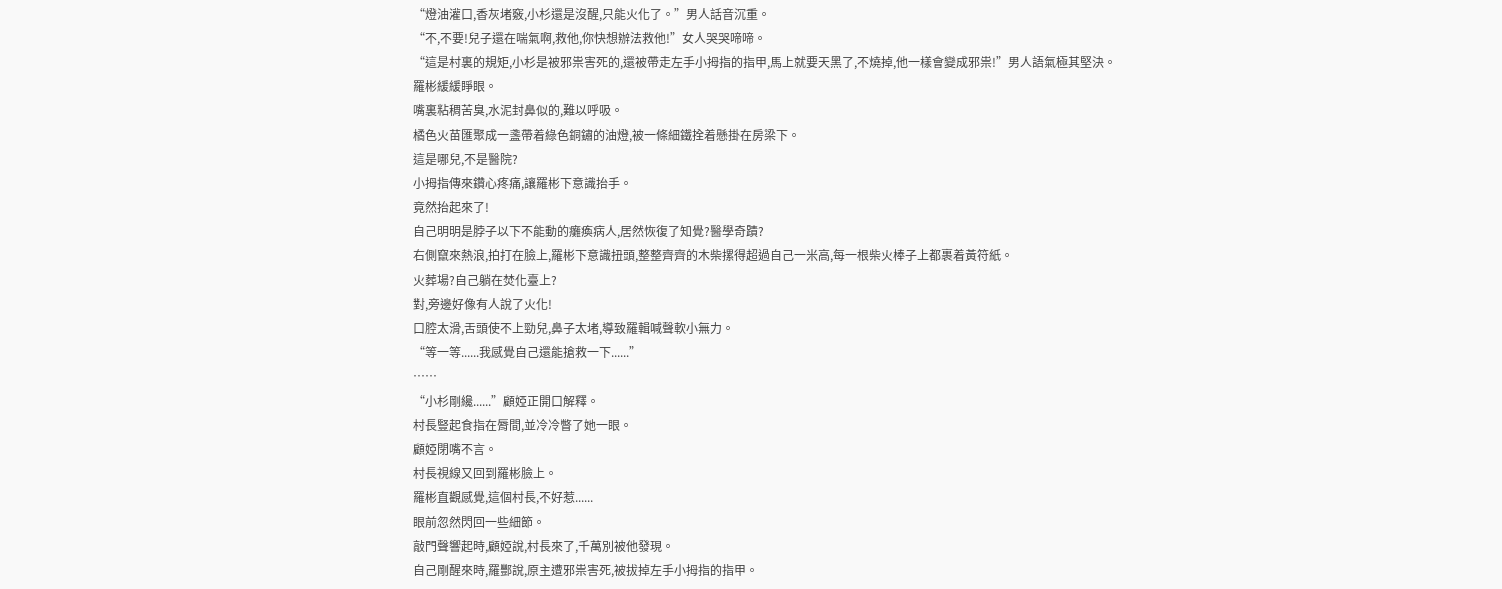“燈油灌口,香灰堵竅,小杉還是沒醒,只能火化了。”男人話音沉重。
“不,不要!兒子還在喘氣啊,救他,你快想辦法救他!”女人哭哭啼啼。
“這是村裏的規矩,小杉是被邪祟害死的,還被帶走左手小拇指的指甲,馬上就要天黑了,不燒掉,他一樣會變成邪祟!”男人語氣極其堅決。
羅彬緩緩睜眼。
嘴裏粘稠苦臭,水泥封鼻似的,難以呼吸。
橘色火苗匯聚成一盞帶着綠色銅鏽的油燈,被一條細鐵拴着懸掛在房梁下。
這是哪兒,不是醫院?
小拇指傳來鑽心疼痛,讓羅彬下意識抬手。
竟然抬起來了!
自己明明是脖子以下不能動的癱瘓病人,居然恢復了知覺?醫學奇蹟?
右側竄來熱浪,拍打在臉上,羅彬下意識扭頭,整整齊齊的木柴摞得超過自己一米高,每一根柴火棒子上都裹着黃符紙。
火葬場?自己躺在焚化臺上?
對,旁邊好像有人說了火化!
口腔太滑,舌頭使不上勁兒,鼻子太堵,導致羅輯喊聲軟小無力。
“等一等......我感覺自己還能搶救一下......”
……
“小杉剛纔......”顧婭正開口解釋。
村長豎起食指在脣間,並冷冷瞥了她一眼。
顧婭閉嘴不言。
村長視線又回到羅彬臉上。
羅彬直觀感覺,這個村長,不好惹......
眼前忽然閃回一些細節。
敲門聲響起時,顧婭說,村長來了,千萬別被他發現。
自己剛醒來時,羅酆說,原主遭邪祟害死,被拔掉左手小拇指的指甲。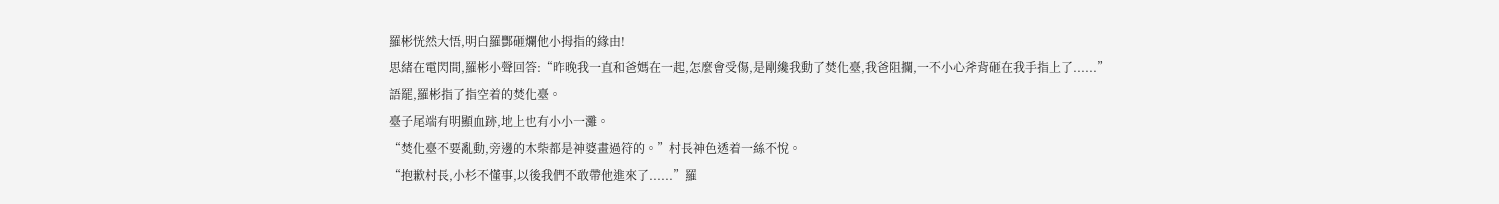羅彬恍然大悟,明白羅酆砸爛他小拇指的緣由!
思緒在電閃間,羅彬小聲回答:“昨晚我一直和爸媽在一起,怎麼會受傷,是剛纔我動了焚化臺,我爸阻攔,一不小心斧背砸在我手指上了......”
語罷,羅彬指了指空着的焚化臺。
臺子尾端有明顯血跡,地上也有小小一灘。
“焚化臺不要亂動,旁邊的木柴都是神婆畫過符的。”村長神色透着一絲不悅。
“抱歉村長,小杉不懂事,以後我們不敢帶他進來了......”羅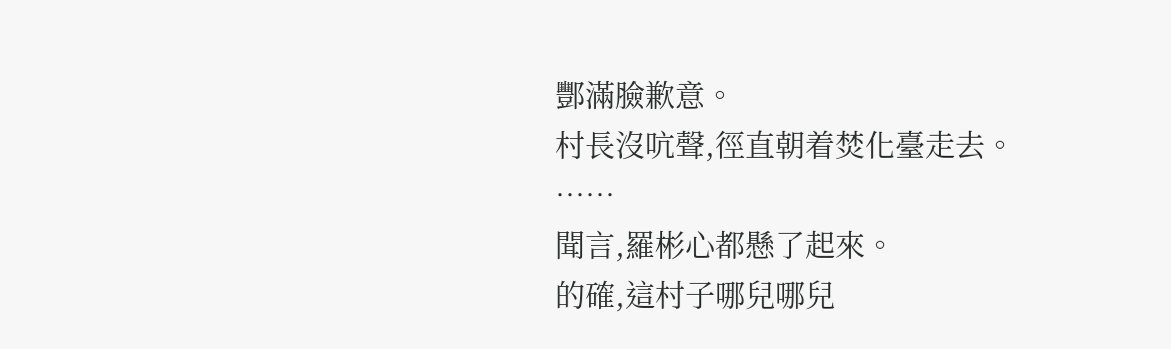酆滿臉歉意。
村長沒吭聲,徑直朝着焚化臺走去。
……
聞言,羅彬心都懸了起來。
的確,這村子哪兒哪兒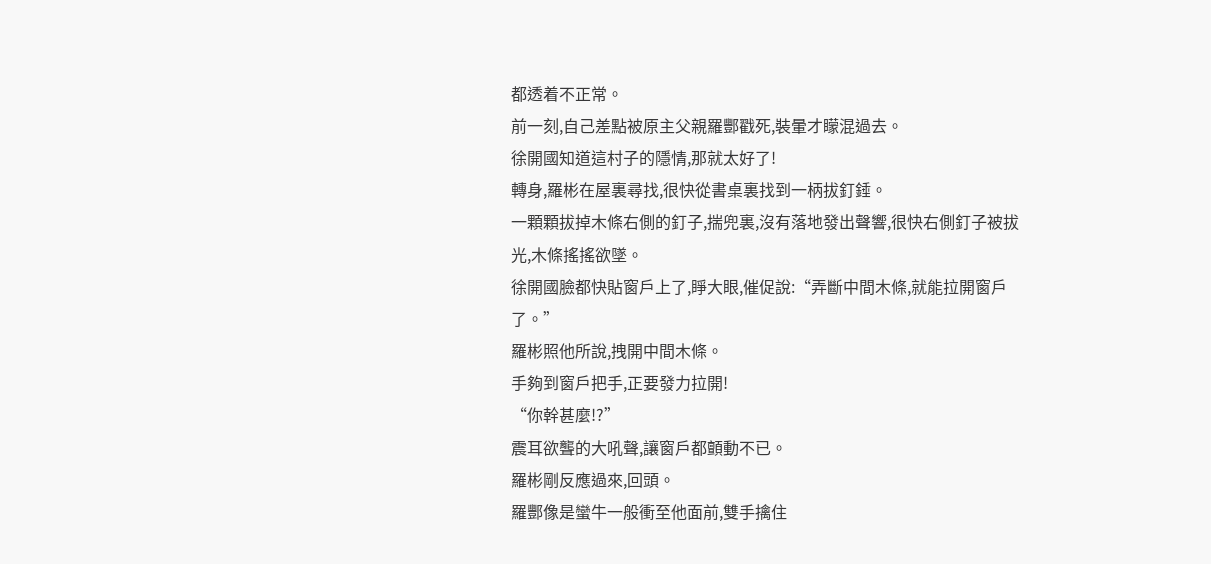都透着不正常。
前一刻,自己差點被原主父親羅酆戳死,裝暈才矇混過去。
徐開國知道這村子的隱情,那就太好了!
轉身,羅彬在屋裏尋找,很快從書桌裏找到一柄拔釘錘。
一顆顆拔掉木條右側的釘子,揣兜裏,沒有落地發出聲響,很快右側釘子被拔光,木條搖搖欲墜。
徐開國臉都快貼窗戶上了,睜大眼,催促說:“弄斷中間木條,就能拉開窗戶了。”
羅彬照他所說,拽開中間木條。
手夠到窗戶把手,正要發力拉開!
“你幹甚麼!?”
震耳欲聾的大吼聲,讓窗戶都顫動不已。
羅彬剛反應過來,回頭。
羅酆像是蠻牛一般衝至他面前,雙手擒住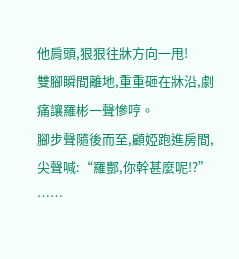他肩頭,狠狠往牀方向一甩!
雙腳瞬間離地,重重砸在牀沿,劇痛讓羅彬一聲慘哼。
腳步聲隨後而至,顧婭跑進房間,尖聲喊:“羅酆,你幹甚麼呢!?”
……